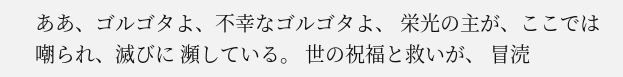ああ、ゴルゴタよ、不幸なゴルゴタよ、 栄光の主が、ここでは嘲られ、滅びに 瀕している。 世の祝福と救いが、 冒涜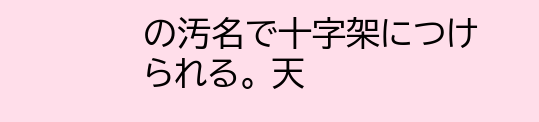の汚名で十字架につけられる。 天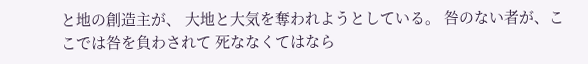と地の創造主が、 大地と大気を奪われようとしている。 咎のない者が、ここでは咎を負わされて 死ななくてはなら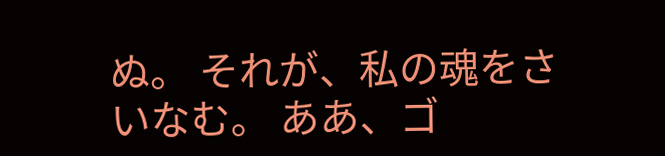ぬ。 それが、私の魂をさいなむ。 ああ、ゴ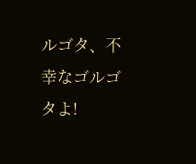ルゴタ、不幸なゴルゴタよ!